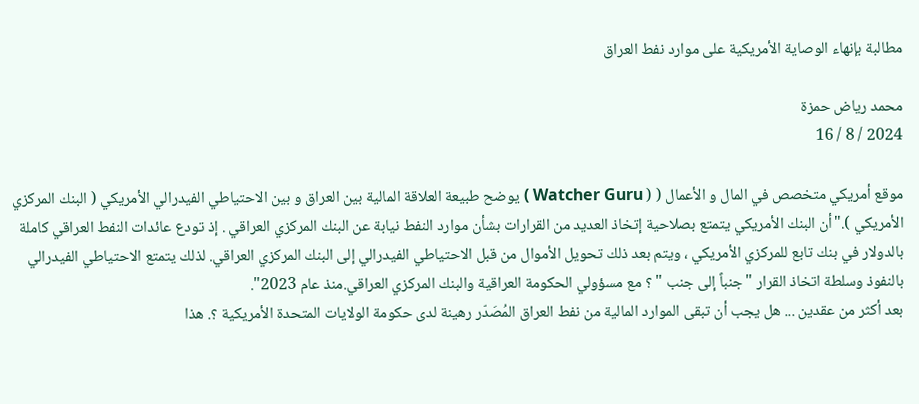مطالبة بإنهاء الوصاية الأمريكية على موارد نفط العراق

محمد رياض حمزة
2024 / 8 / 16

موقع أمريكي متخصص في المال و الأعمال ( ( Watcher Guru ) يوضح طبيعة العلاقة المالية بين العراق و بين الاحتياطي الفيدرالي الأمريكي ( البنك المركزي الأمريكي )."أن البنك الأمريكي يتمتع بصلاحية إتخاذ العديد من القرارات بشأن موارد النفط نيابة عن البنك المركزي العراقي . إذ تودع عائدات النفط العراقي كاملة بالدولار في بنك تابع للمركزي الأمريكي ، ويتم بعد ذلك تحويل الأموال من قبل الاحتياطي الفيدرالي إلى البنك المركزي العراقي. لذلك يتمتع الاحتياطي الفيدرالي بالنفوذ وسلطة اتخاذ القرار "جنباً إلى جنب " ؟ مع مسؤولي الحكومة العراقية والبنك المركزي العراقي.منذ عام 2023".
بعد أكثر من عقدين ... هل يجب أن تبقى الموارد المالية من نفط العراق المُصَدّر رهينة لدى حكومة الولايات المتحدة الأمريكية ؟. هذا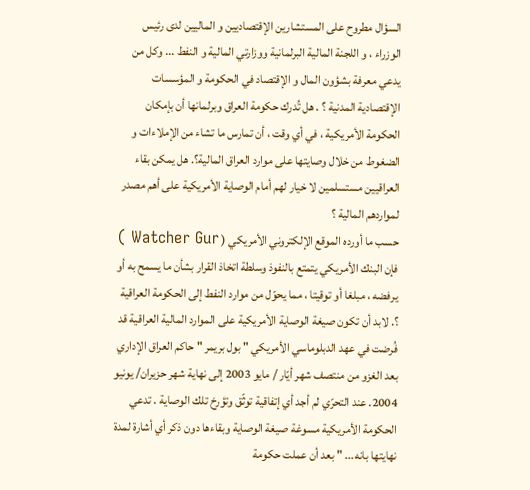السؤال مطروح على المستشارين الإقتصاديين و الماليين لدى رئيس الوزراء ، و اللجنة المالية البرلمانية ووزارتي المالية و النفط ... وكل من يدعي معرفة بشؤون المال و الإقتصاد في الحكومة و المؤسسات الإقتصادية المدنية ؟ . هل تُدرك حكومة العراق وبرلمانها أن بإمكان الحكومة الأمريكية ، في أي وقت ، أن تمارس ما تشاء من الإملاءات و الضغوط من خلال وصايتها على موارد العراق المالية؟. هل يمكن بقاء العراقيين مستسلمين لا خيار لهم أمام الوصاية الأمريكية على أهم مصدر لمواردهم المالية ؟
حسب ما أورده الموقع الإلكتروني الأمريكي ( Watcher Gur ) فإن البنك الأمريكي يتمتع بالنفوذ وسلطة اتخاذ القرار بشأن ما يسمح به أو يرفضه ، مبلغا أو توقيتا ، مما يحوّل من موارد النفط إلى الحكومة العراقية ؟. لابد أن تكون صيغة الوصاية الأمريكية على الموارد المالية العراقية قد فُرضت في عهد الدبلوماسي الأمريكي " بول بريمر " حاكم العراق الإداري بعد الغزو من منتصف شهر أيّار / مايو 2003 إلى نهاية شهر حزيران/ يونيو 2004. عند التحرّي لم أجد أي إتفاقية توثّق وتؤرخ تلك الوصاية . تدعي الحكومة الأمريكية مسوغة صيغة الوصاية وبقاءها دون ذكر أي أشارة لمدة نهايتها بانه... " بعد أن عملت حكومة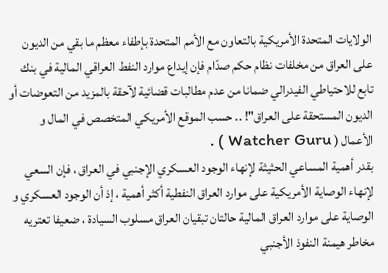الولايات المتحدة الأمريكية بالتعاون مع الأمم المتحدة بإطفاء معظم ما بقي من الديون على العراق من مخلفات نظام حكم صدّام فإن إيداع موارد النفط العراقي المالية في بنك تابع للاحتياطي الفيدرالي ضمانا من عدم مطالبات قضائية لآحقة بالمزيد من التعوضات أو الديون المستحقة على العراق"! .. حسب الموقع الأمريكي المتخصص في المال و الأعمال ( Watcher Guru ) .
بقدر أهمية المساعي الحثيثة لإنهاء الوجود العسكري الإجنبي في العراق ، فإن السعي لإنهاء الوصاية الأمريكية على موارد العراق النفطية أكثر أهمية ، إذ أن الوجود العسكري و الوصاية على موارد العراق المالية حالتان تبقيان العراق مسلوب السيادة ، ضعيفا تعتريه مخاطر هيمنة النفوذ الأجنبي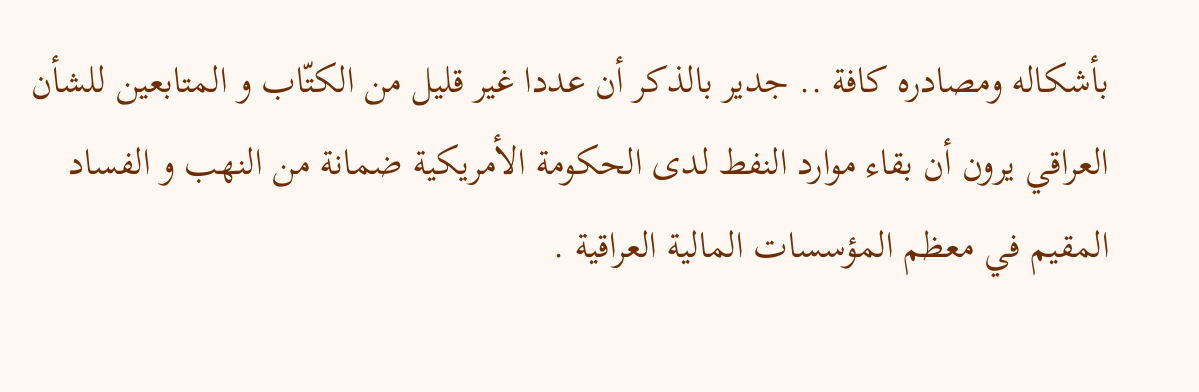بأشكاله ومصادره كافة .. جدير بالذكر أن عددا غير قليل من الكتّاب و المتابعين للشأن العراقي يرون أن بقاء موارد النفط لدى الحكومة الأمريكية ضمانة من النهب و الفساد المقيم في معظم المؤسسات المالية العراقية .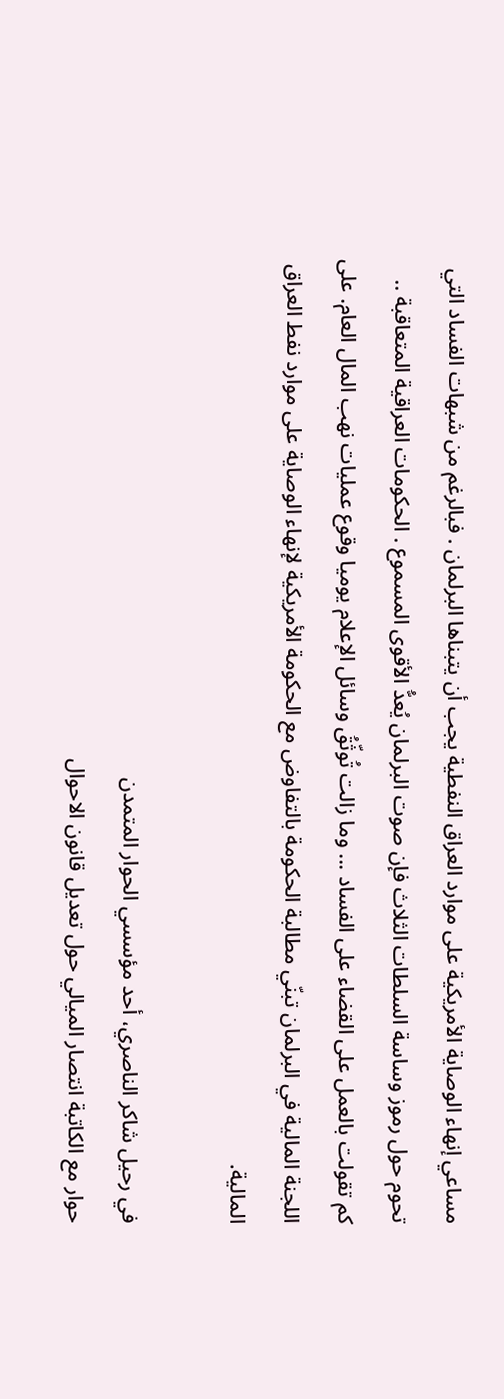مساعي إنهاء الوصاية الأمريكية على موارد العراق النفطية يجب أن يتبناها البرلمان . فبالرغم من شبهات الفساد التي تحوم حول رموز وساسة السلطات الثلاث فإن صوت البرلمان يُعدُّ الأقوى المسموع . الحكومات العراقية المتعاقبة .. كم تقولت بالعمل على القضاء على الفساد ... وما زالت تُوثّقُ وسائل الإعلام يوميا وقوع عمليات نهب المال العام. على اللجنة المالية في البرلمان تبنّي مطالبة الحكومة بالتفاوض مع الحكومة الأمريكية لإنهاء الوصاية على موارد نفط العراق المالية.

في رحيل شاكر الناصري، أحد مؤسسي الحوار المتمدن
حوار مع الكاتبة انتصار الميالي حول تعديل قانون الاحوال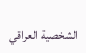الشخصية العراقي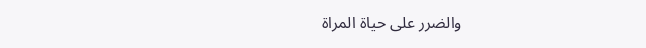والضرر على حياة المراة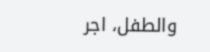والطفل، اجر